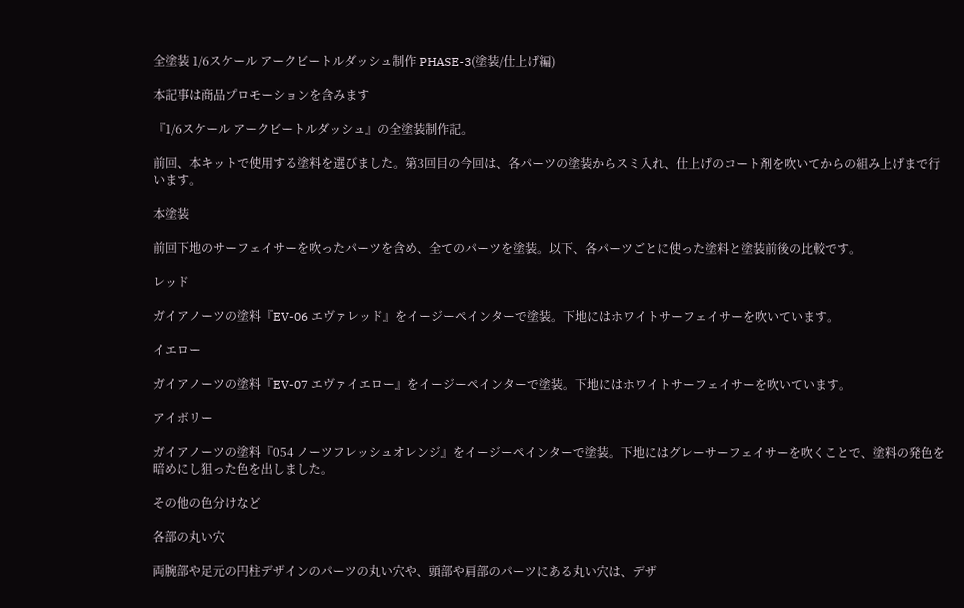全塗装 1/6スケール アークビートルダッシュ制作 PHASE-3(塗装/仕上げ編)

本記事は商品プロモーションを含みます

『1/6スケール アークビートルダッシュ』の全塗装制作記。

前回、本キットで使用する塗料を選びました。第3回目の今回は、各パーツの塗装からスミ入れ、仕上げのコート剤を吹いてからの組み上げまで行います。

本塗装

前回下地のサーフェイサーを吹ったパーツを含め、全てのパーツを塗装。以下、各パーツごとに使った塗料と塗装前後の比較です。

レッド

ガイアノーツの塗料『EV-06 エヴァレッド』をイージーペインターで塗装。下地にはホワイトサーフェイサーを吹いています。

イエロー

ガイアノーツの塗料『EV-07 エヴァイエロー』をイージーペインターで塗装。下地にはホワイトサーフェイサーを吹いています。

アイボリー

ガイアノーツの塗料『054 ノーツフレッシュオレンジ』をイージーペインターで塗装。下地にはグレーサーフェイサーを吹くことで、塗料の発色を暗めにし狙った色を出しました。

その他の色分けなど

各部の丸い穴

両腕部や足元の円柱デザインのパーツの丸い穴や、頭部や肩部のパーツにある丸い穴は、デザ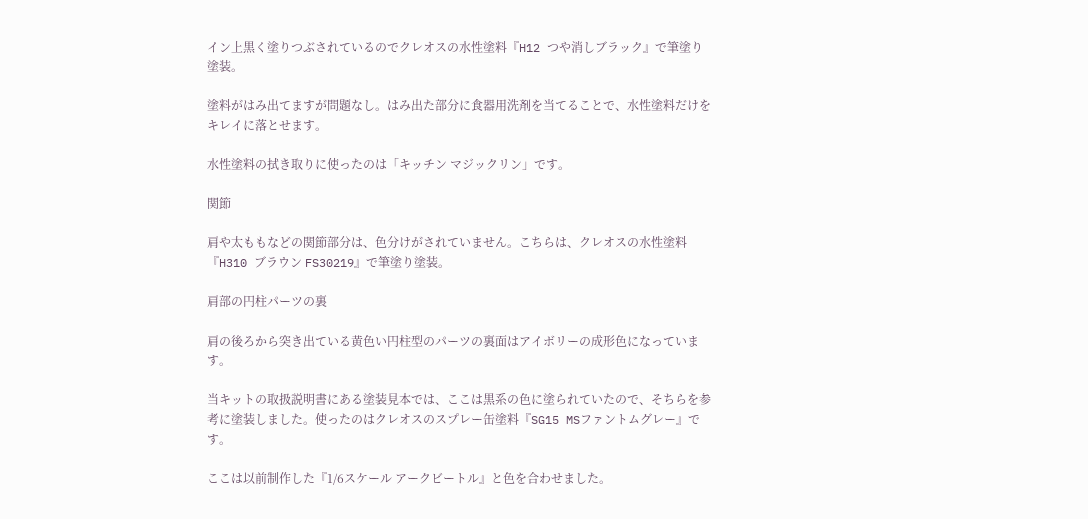イン上黒く塗りつぶされているのでクレオスの水性塗料『H12 つや消しブラック』で筆塗り塗装。

塗料がはみ出てますが問題なし。はみ出た部分に食器用洗剤を当てることで、水性塗料だけをキレイに落とせます。

水性塗料の拭き取りに使ったのは「キッチン マジックリン」です。

関節

肩や太ももなどの関節部分は、色分けがされていません。こちらは、クレオスの水性塗料『H310 ブラウン FS30219』で筆塗り塗装。

肩部の円柱パーツの裏

肩の後ろから突き出ている黄色い円柱型のパーツの裏面はアイボリーの成形色になっています。

当キットの取扱説明書にある塗装見本では、ここは黒系の色に塗られていたので、そちらを参考に塗装しました。使ったのはクレオスのスプレー缶塗料『SG15 MSファントムグレー』です。

ここは以前制作した『1/6スケール アークビートル』と色を合わせました。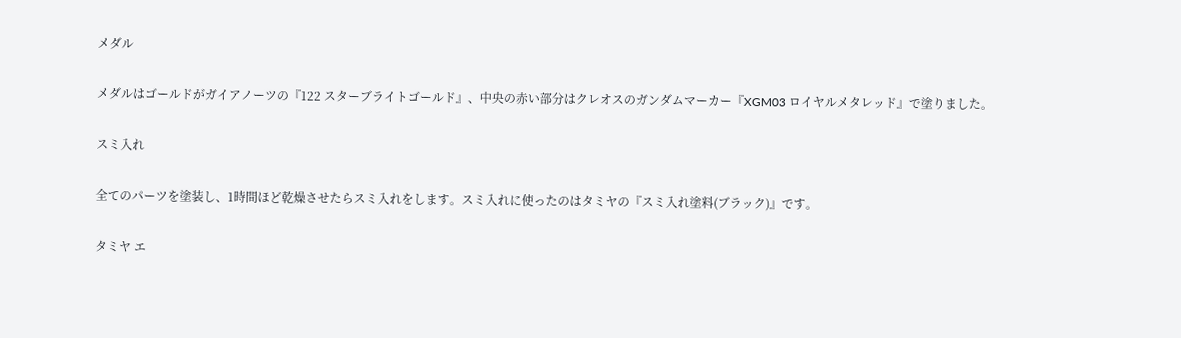メダル

メダルはゴールドがガイアノーツの『122 スターブライトゴールド』、中央の赤い部分はクレオスのガンダムマーカー『XGM03 ロイヤルメタレッド』で塗りました。

スミ入れ

全てのパーツを塗装し、1時間ほど乾燥させたらスミ入れをします。スミ入れに使ったのはタミヤの『スミ入れ塗料(ブラック)』です。

タミヤ エ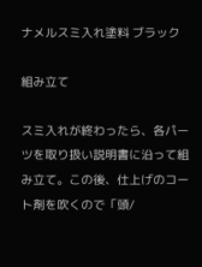ナメルスミ入れ塗料 ブラック

組み立て

スミ入れが終わったら、各パーツを取り扱い説明書に沿って組み立て。この後、仕上げのコート剤を吹くので「頭/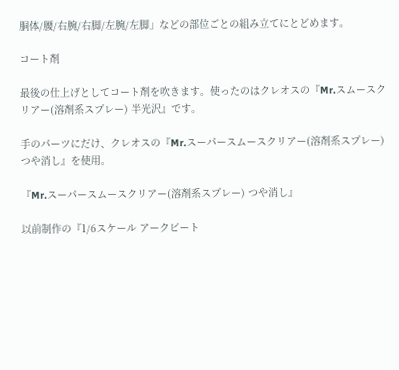胴体/腰/右腕/右脚/左腕/左脚」などの部位ごとの組み立てにとどめます。

コート剤

最後の仕上げとしてコート剤を吹きます。使ったのはクレオスの『Mr.スムースクリアー(溶剤系スプレー) 半光沢』です。

手のパーツにだけ、クレオスの『Mr.スーパースムースクリアー(溶剤系スプレー) つや消し』を使用。

『Mr.スーパースムースクリアー(溶剤系スプレー) つや消し』

以前制作の『1/6スケール アークビート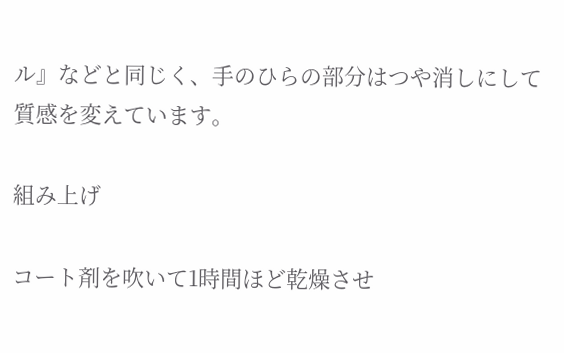ル』などと同じく、手のひらの部分はつや消しにして質感を変えています。

組み上げ

コート剤を吹いて1時間ほど乾燥させ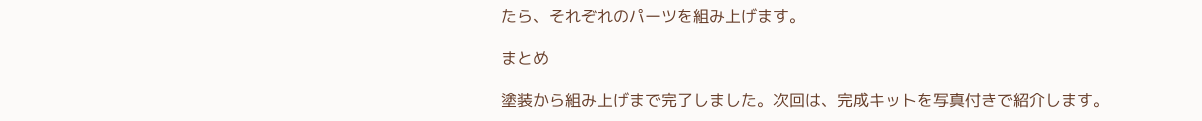たら、それぞれのパーツを組み上げます。

まとめ

塗装から組み上げまで完了しました。次回は、完成キットを写真付きで紹介します。